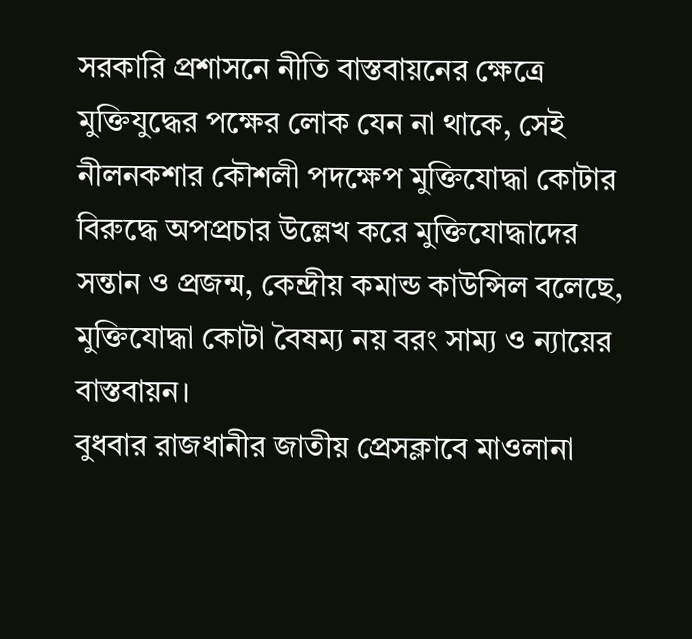সরকারি প্রশাসনে নীতি বাস্তবায়নের ক্ষেত্রে মুক্তিযুদ্ধের পক্ষের লোক যেন না থাকে, সেই নীলনকশার কৌশলী পদক্ষেপ মুক্তিযোদ্ধা কোটার বিরুদ্ধে অপপ্রচার উল্লেখ করে মুক্তিযোদ্ধাদের সন্তান ও প্রজন্ম, কেন্দ্রীয় কমান্ড কাউন্সিল বলেছে, মুক্তিযোদ্ধা কোটা বৈষম্য নয় বরং সাম্য ও ন্যায়ের বাস্তবায়ন।
বুধবার রাজধানীর জাতীয় প্রেসক্লাবে মাওলানা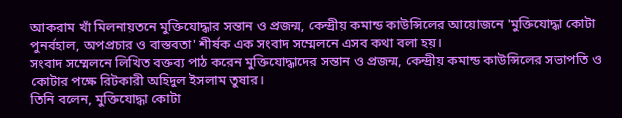আকরাম খাঁ মিলনায়তনে মুক্তিযোদ্ধার সন্তান ও প্রজন্ম, কেন্দ্রীয় কমান্ড কাউন্সিলের আয়োজনে 'মুক্তিযোদ্ধা কোটা পুনর্বহাল, অপপ্রচার ও বাস্তবতা' শীর্ষক এক সংবাদ সম্মেলনে এসব কথা বলা হয়।
সংবাদ সম্মেলনে লিখিত বক্তব্য পাঠ করেন মুক্তিযোদ্ধাদের সন্তান ও প্রজন্ম, কেন্দ্রীয় কমান্ড কাউন্সিলের সভাপতি ও কোটার পক্ষে রিটকারী অহিদুল ইসলাম তুষার।
তিনি বলেন, মুক্তিযোদ্ধা কোটা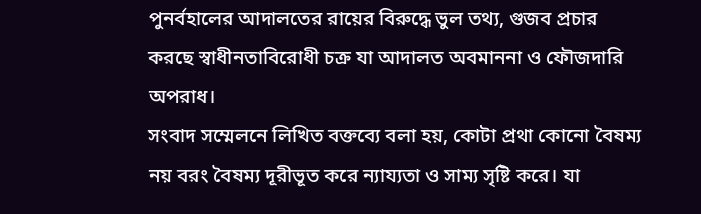পুনর্বহালের আদালতের রায়ের বিরুদ্ধে ভুল তথ্য, গুজব প্রচার করছে স্বাধীনতাবিরোধী চক্র যা আদালত অবমাননা ও ফৌজদারি অপরাধ।
সংবাদ সম্মেলনে লিখিত বক্তব্যে বলা হয়, কোটা প্রথা কোনো বৈষম্য নয় বরং বৈষম্য দূরীভূত করে ন্যায্যতা ও সাম্য সৃষ্টি করে। যা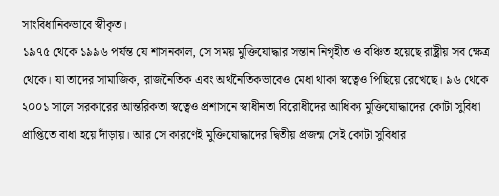সাংবিধানিকভাবে স্বীকৃত।
১৯৭৫ থেকে ১৯৯৬ পর্যন্ত যে শাসনকাল, সে সময় মুক্তিযোদ্ধার সন্তান নিগৃহীত ও বঞ্চিত হয়েছে রাষ্ট্রীয় সব ক্ষেত্র থেকে। যা তাদের সামাজিক, রাজনৈতিক এবং অর্থনৈতিকভাবেও মেধা থাকা স্বত্বেও পিছিয়ে রেখেছে। ৯৬ থেকে ২০০১ সালে সরকারের আন্তরিকতা স্বত্বেও প্রশাসনে স্বাধীনতা বিরোধীদের আধিক্য মুক্তিযোদ্ধাদের কোটা সুবিধা প্রাপ্তিতে বাধা হয়ে দাঁড়ায়। আর সে কারণেই মুক্তিযোদ্ধাদের দ্বিতীয় প্রজন্ম সেই কোটা সুবিধার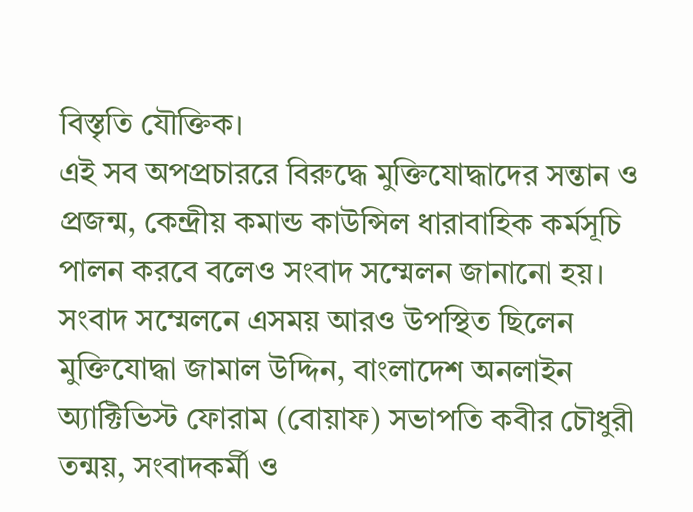বিস্তৃতি যৌক্তিক।
এই সব অপপ্রচাররে বিরুদ্ধে মুক্তিযোদ্ধাদের সন্তান ও প্রজন্ম, কেন্দ্রীয় কমান্ড কাউন্সিল ধারাবাহিক কর্মসূচি পালন করবে বলেও সংবাদ সম্মেলন জানানো হয়।
সংবাদ সম্মেলনে এসময় আরও উপস্থিত ছিলেন মুক্তিযোদ্ধা জামাল উদ্দিন, বাংলাদেশ অনলাইন অ্যাক্টিভিস্ট ফোরাম (বোয়াফ) সভাপতি কবীর চৌধুরী তন্ময়, সংবাদকর্মী ও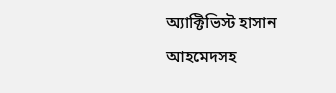অ্যাক্টিভিস্ট হাসান আহমেদসহ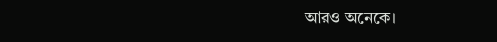আরও অনেকে।